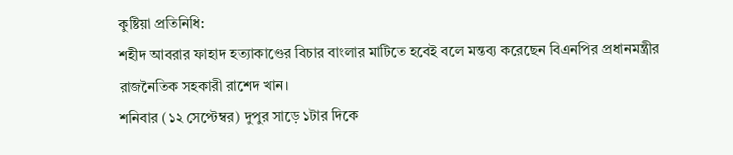কুষ্টিয়া প্রতিনিধি:
শহীদ আবরার ফাহাদ হত্যাকাণ্ডের বিচার বাংলার মাটিতে হবেই বলে মন্তব্য করেছেন বিএনপির প্রধানমন্ত্রীর রাজনৈতিক সহকারী রাশেদ খান।
শনিবার (১২ সেপ্টেম্বর) দুপুর সাড়ে ১টার দিকে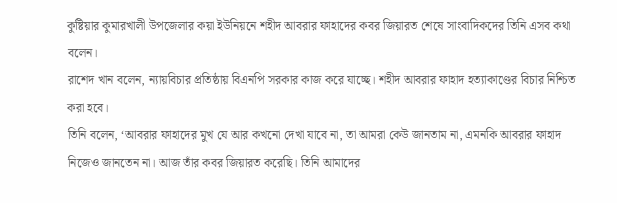কুষ্টিয়ার কুমারখালী উপজেলার কয়া ইউনিয়নে শহীদ আবরার ফাহাদের কবর জিয়ারত শেষে সাংবাদিকদের তিনি এসব কথা বলেন।
রাশেদ খান বলেন, ন্যায়বিচার প্রতিষ্ঠায় বিএনপি সরকার কাজ করে যাচ্ছে। শহীদ আবরার ফাহাদ হত্যাকাণ্ডের বিচার নিশ্চিত করা হবে।
তিনি বলেন, ‘আবরার ফাহাদের মুখ যে আর কখনো দেখা যাবে না, তা আমরা কেউ জানতাম না, এমনকি আবরার ফাহাদ নিজেও জানতেন না। আজ তাঁর কবর জিয়ারত করেছি। তিনি আমাদের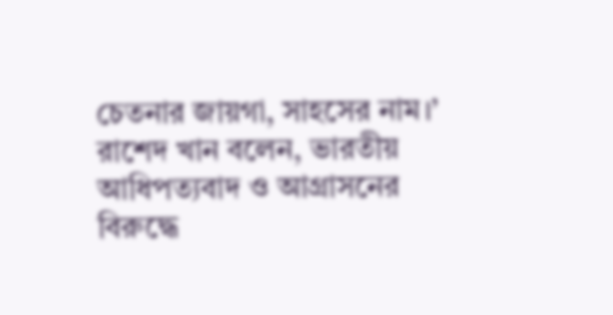চেতনার জায়গা, সাহসের নাম।’
রাশেদ খান বলেন, ভারতীয় আধিপত্যবাদ ও আগ্রাসনের বিরুদ্ধে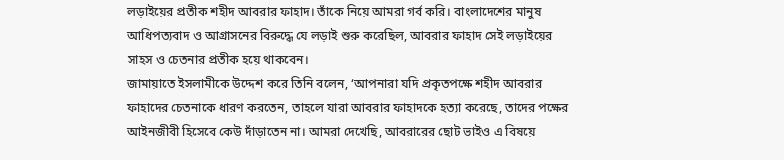লড়াইয়ের প্রতীক শহীদ আবরার ফাহাদ। তাঁকে নিয়ে আমরা গর্ব করি। বাংলাদেশের মানুষ আধিপত্যবাদ ও আগ্রাসনের বিরুদ্ধে যে লড়াই শুরু করেছিল, আবরার ফাহাদ সেই লড়াইয়ের সাহস ও চেতনার প্রতীক হয়ে থাকবেন।
জামায়াতে ইসলামীকে উদ্দেশ করে তিনি বলেন, ‘আপনারা যদি প্রকৃতপক্ষে শহীদ আবরার ফাহাদের চেতনাকে ধারণ করতেন, তাহলে যারা আবরার ফাহাদকে হত্যা করেছে, তাদের পক্ষের আইনজীবী হিসেবে কেউ দাঁড়াতেন না। আমরা দেখেছি, আবরারের ছোট ভাইও এ বিষয়ে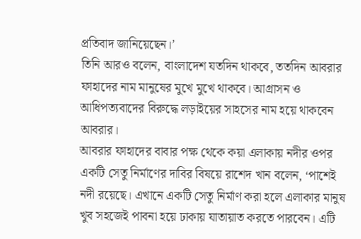প্রতিবাদ জানিয়েছেন।’
তিনি আরও বলেন, বাংলাদেশ যতদিন থাকবে, ততদিন আবরার ফাহাদের নাম মানুষের মুখে মুখে থাকবে। আগ্রাসন ও আধিপত্যবাদের বিরুদ্ধে লড়াইয়ের সাহসের নাম হয়ে থাকবেন আবরার।
আবরার ফাহাদের বাবার পক্ষ থেকে কয়া এলাকায় নদীর ওপর একটি সেতু নির্মাণের দাবির বিষয়ে রাশেদ খান বলেন, ‘পাশেই নদী রয়েছে। এখানে একটি সেতু নির্মাণ করা হলে এলাকার মানুষ খুব সহজেই পাবনা হয়ে ঢাকায় যাতায়াত করতে পারবেন। এটি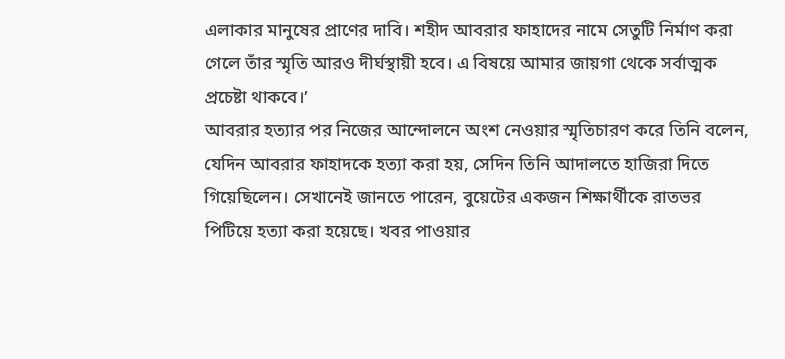এলাকার মানুষের প্রাণের দাবি। শহীদ আবরার ফাহাদের নামে সেতুটি নির্মাণ করা গেলে তাঁর স্মৃতি আরও দীর্ঘস্থায়ী হবে। এ বিষয়ে আমার জায়গা থেকে সর্বাত্মক প্রচেষ্টা থাকবে।’
আবরার হত্যার পর নিজের আন্দোলনে অংশ নেওয়ার স্মৃতিচারণ করে তিনি বলেন, যেদিন আবরার ফাহাদকে হত্যা করা হয়, সেদিন তিনি আদালতে হাজিরা দিতে গিয়েছিলেন। সেখানেই জানতে পারেন, বুয়েটের একজন শিক্ষার্থীকে রাতভর পিটিয়ে হত্যা করা হয়েছে। খবর পাওয়ার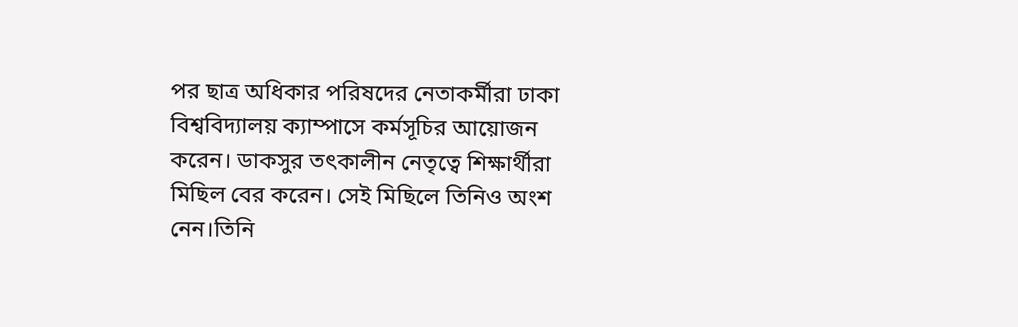পর ছাত্র অধিকার পরিষদের নেতাকর্মীরা ঢাকা বিশ্ববিদ্যালয় ক্যাম্পাসে কর্মসূচির আয়োজন করেন। ডাকসুর তৎকালীন নেতৃত্বে শিক্ষার্থীরা মিছিল বের করেন। সেই মিছিলে তিনিও অংশ নেন।তিনি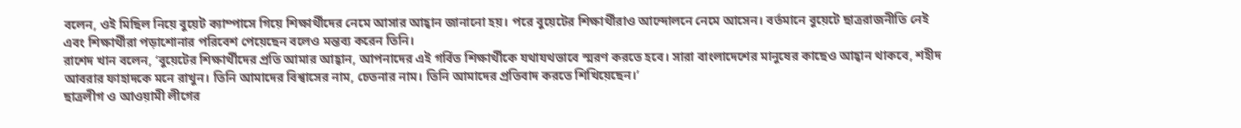বলেন, ওই মিছিল নিয়ে বুয়েট ক্যাম্পাসে গিয়ে শিক্ষার্থীদের নেমে আসার আহ্বান জানানো হয়। পরে বুয়েটের শিক্ষার্থীরাও আন্দোলনে নেমে আসেন। বর্তমানে বুয়েটে ছাত্ররাজনীতি নেই এবং শিক্ষার্থীরা পড়াশোনার পরিবেশ পেয়েছেন বলেও মন্তব্য করেন তিনি।
রাশেদ খান বলেন, ‘বুয়েটের শিক্ষার্থীদের প্রতি আমার আহ্বান, আপনাদের এই গর্বিত শিক্ষার্থীকে যথাযথভাবে স্মরণ করতে হবে। সারা বাংলাদেশের মানুষের কাছেও আহ্বান থাকবে, শহীদ আবরার ফাহাদকে মনে রাখুন। তিনি আমাদের বিশ্বাসের নাম, চেতনার নাম। তিনি আমাদের প্রতিবাদ করতে শিখিয়েছেন।’
ছাত্রলীগ ও আওয়ামী লীগের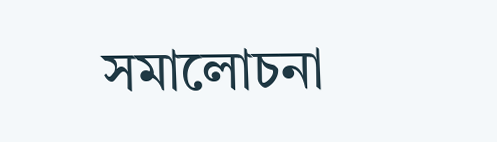সমালোচনা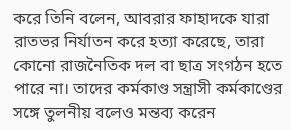করে তিনি বলেন, আবরার ফাহাদকে যারা রাতভর নির্যাতন করে হত্যা করেছে, তারা কোনো রাজনৈতিক দল বা ছাত্র সংগঠন হতে পারে না। তাদের কর্মকাণ্ড সন্ত্রাসী কর্মকাণ্ডের সঙ্গে তুলনীয় বলেও মন্তব্য করেন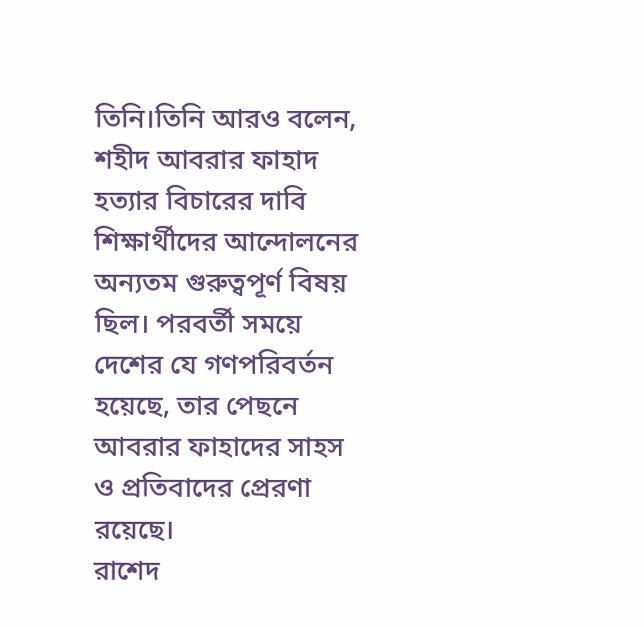তিনি।তিনি আরও বলেন, শহীদ আবরার ফাহাদ হত্যার বিচারের দাবি শিক্ষার্থীদের আন্দোলনের অন্যতম গুরুত্বপূর্ণ বিষয় ছিল। পরবর্তী সময়ে দেশের যে গণপরিবর্তন হয়েছে, তার পেছনে আবরার ফাহাদের সাহস ও প্রতিবাদের প্রেরণা রয়েছে।
রাশেদ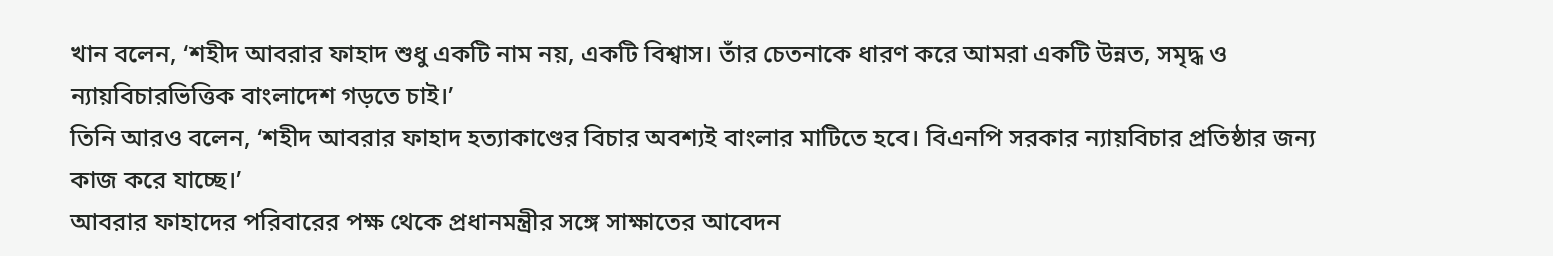খান বলেন, ‘শহীদ আবরার ফাহাদ শুধু একটি নাম নয়, একটি বিশ্বাস। তাঁর চেতনাকে ধারণ করে আমরা একটি উন্নত, সমৃদ্ধ ও ন্যায়বিচারভিত্তিক বাংলাদেশ গড়তে চাই।’
তিনি আরও বলেন, ‘শহীদ আবরার ফাহাদ হত্যাকাণ্ডের বিচার অবশ্যই বাংলার মাটিতে হবে। বিএনপি সরকার ন্যায়বিচার প্রতিষ্ঠার জন্য কাজ করে যাচ্ছে।’
আবরার ফাহাদের পরিবারের পক্ষ থেকে প্রধানমন্ত্রীর সঙ্গে সাক্ষাতের আবেদন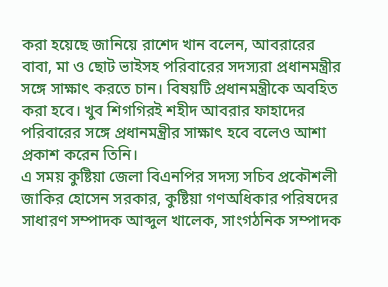করা হয়েছে জানিয়ে রাশেদ খান বলেন, আবরারের বাবা, মা ও ছোট ভাইসহ পরিবারের সদস্যরা প্রধানমন্ত্রীর সঙ্গে সাক্ষাৎ করতে চান। বিষয়টি প্রধানমন্ত্রীকে অবহিত করা হবে। খুব শিগগিরই শহীদ আবরার ফাহাদের পরিবারের সঙ্গে প্রধানমন্ত্রীর সাক্ষাৎ হবে বলেও আশা প্রকাশ করেন তিনি।
এ সময় কুষ্টিয়া জেলা বিএনপির সদস্য সচিব প্রকৌশলী জাকির হোসেন সরকার, কুষ্টিয়া গণঅধিকার পরিষদের সাধারণ সম্পাদক আব্দুল খালেক, সাংগঠনিক সম্পাদক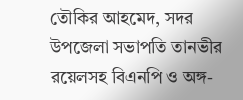তৌকির আহমেদ, সদর উপজেলা সভাপতি তানভীর রয়েলসহ বিএনপি ও অঙ্গ-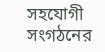সহযোগী সংগঠনের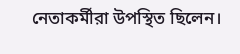নেতাকর্মীরা উপস্থিত ছিলেন।